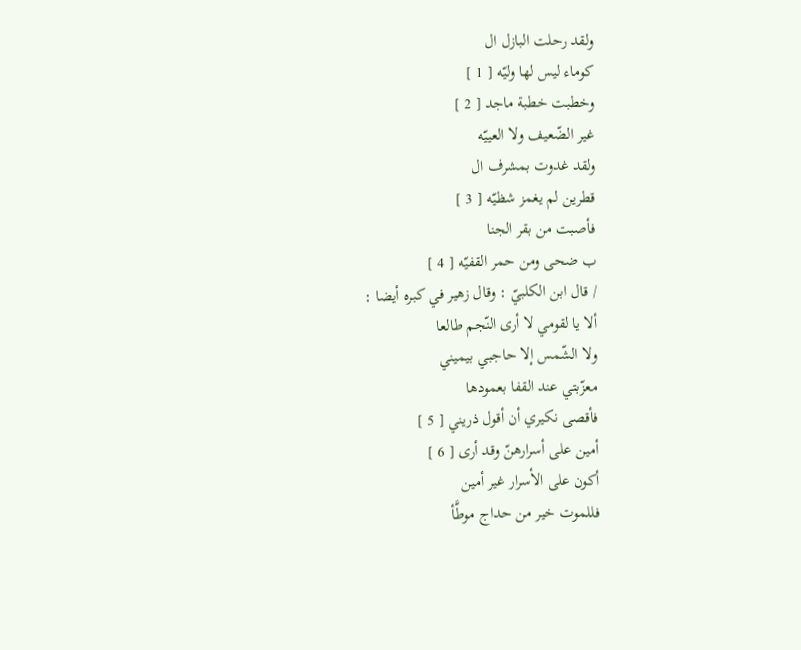ولقد رحلت البازل ال
كوماء ليس لها وليّه [ 1 ]
وخطبت خطبة ماجد [ 2 ]
غير الضّعيف ولا العييّه
ولقد غدوت بمشرف ال
قطرين لم يغمز شظيّه [ 3 ]
فأصبت من بقر الجنا
ب ضحى ومن حمر القفيّه [ 4 ]
/ قال ابن الكلبيّ : وقال زهير في كبره أيضا :
ألا يا لقومي لا أرى النّجم طالعا
ولا الشّمس إلا حاجبي بيميني
معزّبتي عند القفا بعمودها
فأقصى نكيري أن أقول ذريني [ 5 ]
أمين على أسرارهنّ وقد أرى [ 6 ]
أكون على الأسرار غير أمين
فللموت خير من حداج موطَّأ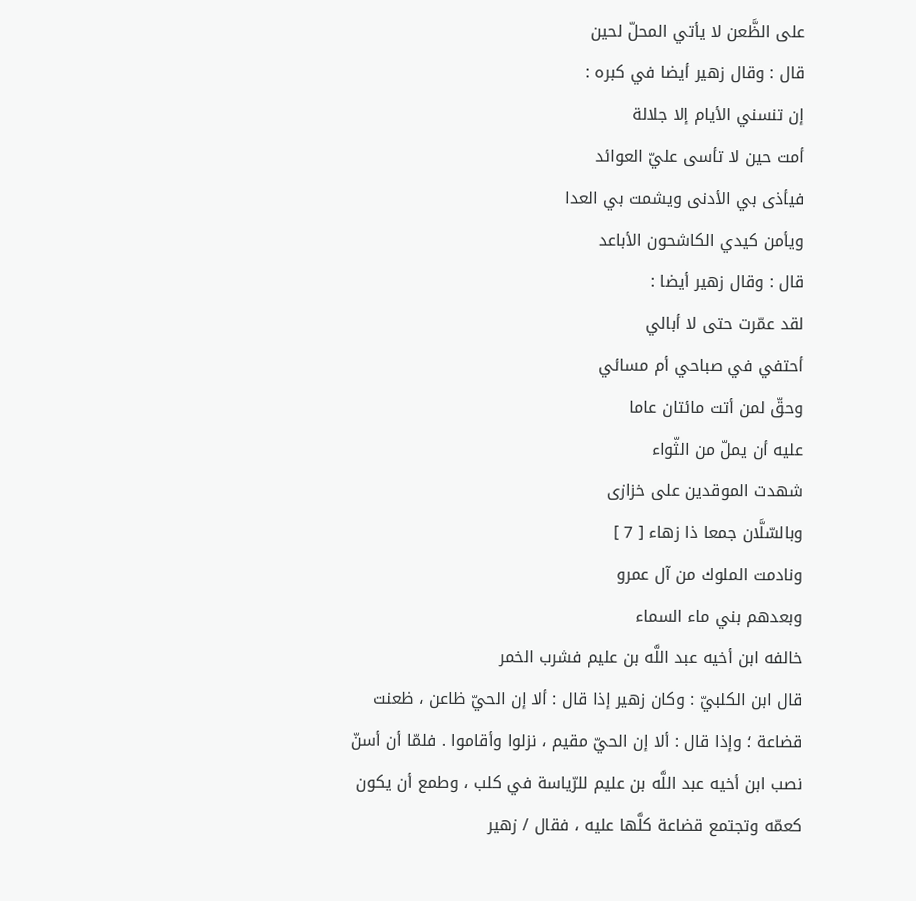على الظَّعن لا يأتي المحلّ لحين
قال : وقال زهير أيضا في كبره :
إن تنسني الأيام إلا جلالة
أمت حين لا تأسى عليّ العوائد
فيأذى بي الأدنى ويشمت بي العدا
ويأمن كيدي الكاشحون الأباعد
قال : وقال زهير أيضا :
لقد عمّرت حتى لا أبالي
أحتفي في صباحي أم مسائي
وحقّ لمن أتت مائتان عاما
عليه أن يملّ من الثّواء
شهدت الموقدين على خزازى
وبالسّلَّان جمعا ذا زهاء [ 7 ]
ونادمت الملوك من آل عمرو
وبعدهم بني ماء السماء
خالفه ابن أخيه عبد اللَّه بن عليم فشرب الخمر
قال ابن الكلبيّ : وكان زهير إذا قال : ألا إن الحيّ ظاعن ، ظعنت قضاعة ؛ وإذا قال : ألا إن الحيّ مقيم ، نزلوا وأقاموا . فلمّا أن أسنّ نصب ابن أخيه عبد اللَّه بن عليم للرّياسة في كلب ، وطمع أن يكون كعمّه وتجتمع قضاعة كلَّها عليه ، فقال / زهير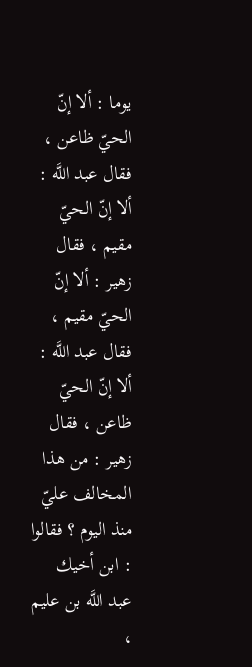يوما : ألا إنّ الحيّ ظاعن ، فقال عبد اللَّه : ألا إنّ الحيّ مقيم ، فقال زهير : ألا إنّ الحيّ مقيم ، فقال عبد اللَّه : ألا إنّ الحيّ ظاعن ، فقال زهير : من هذا المخالف عليّ منذ اليوم ؟ فقالوا : ابن أخيك عبد اللَّه بن عليم ،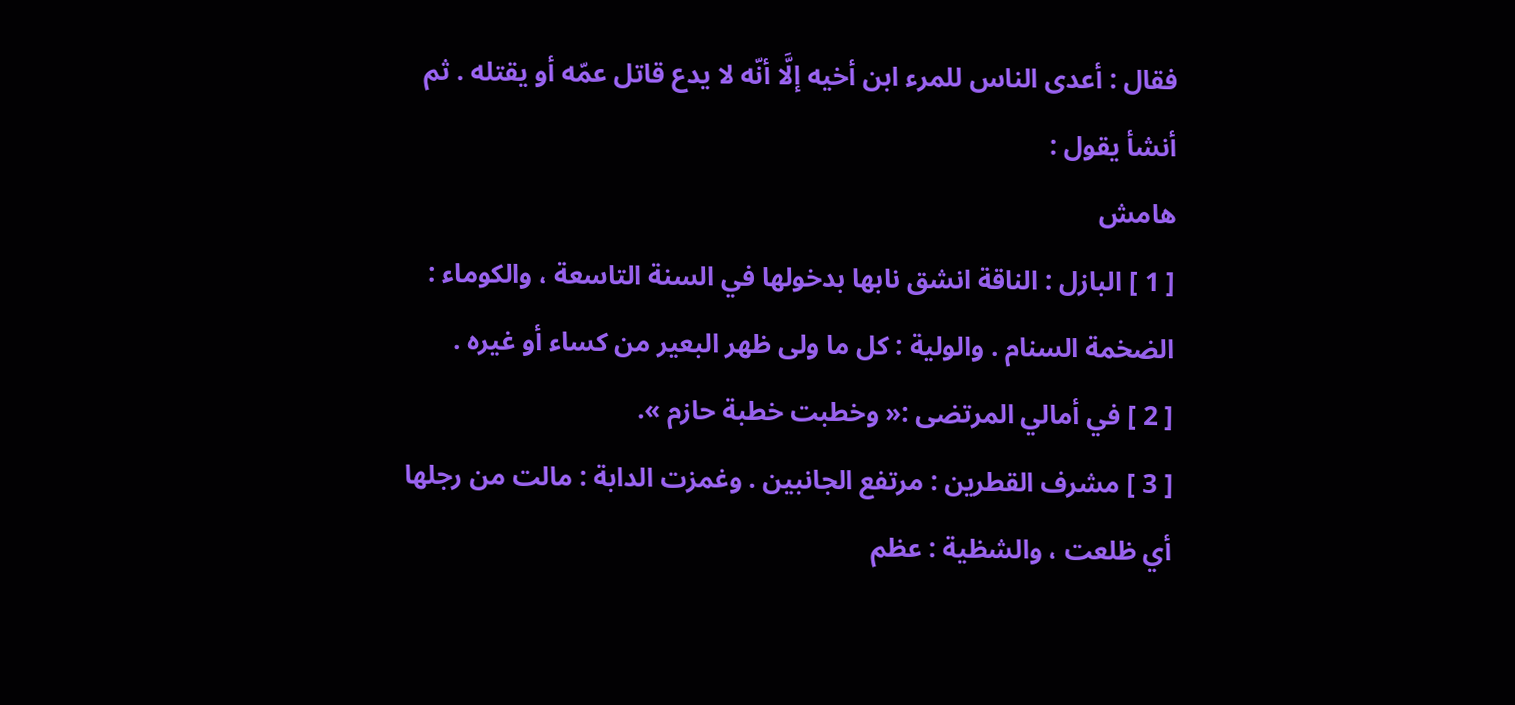فقال : أعدى الناس للمرء ابن أخيه إلَّا أنّه لا يدع قاتل عمّه أو يقتله . ثم أنشأ يقول :
هامش
[ 1 ] البازل : الناقة انشق نابها بدخولها في السنة التاسعة ، والكوماء : الضخمة السنام . والولية : كل ما ولى ظهر البعير من كساء أو غيره .
[ 2 ] في أمالي المرتضى :« وخطبت خطبة حازم ».
[ 3 ] مشرف القطرين : مرتفع الجانبين . وغمزت الدابة : مالت من رجلها أي ظلعت ، والشظية : عظم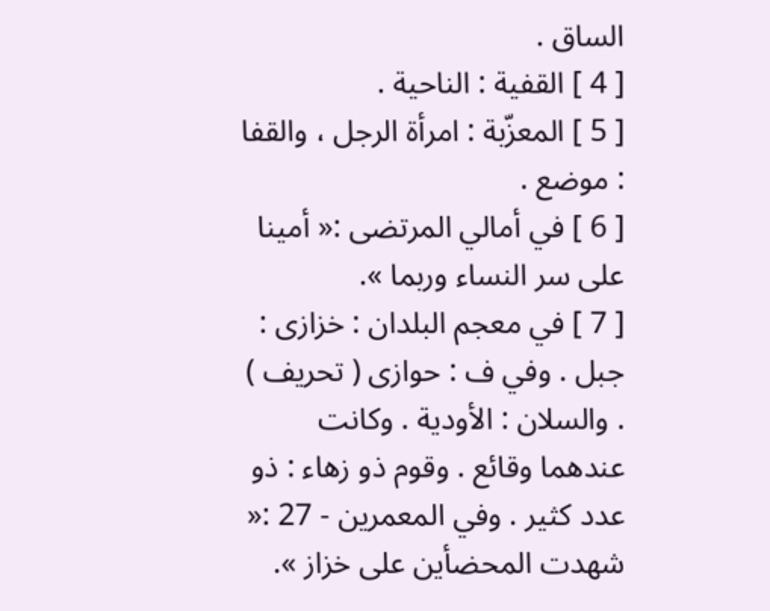الساق .
[ 4 ] القفية : الناحية .
[ 5 ] المعزّبة : امرأة الرجل ، والقفا : موضع .
[ 6 ] في أمالي المرتضى :« أمينا على سر النساء وربما ».
[ 7 ] في معجم البلدان : خزازى : جبل . وفي ف : حوازى ( تحريف ) . والسلان : الأودية . وكانت عندهما وقائع . وقوم ذو زهاء : ذو عدد كثير . وفي المعمرين - 27 :« شهدت المحضأين على خزاز ».